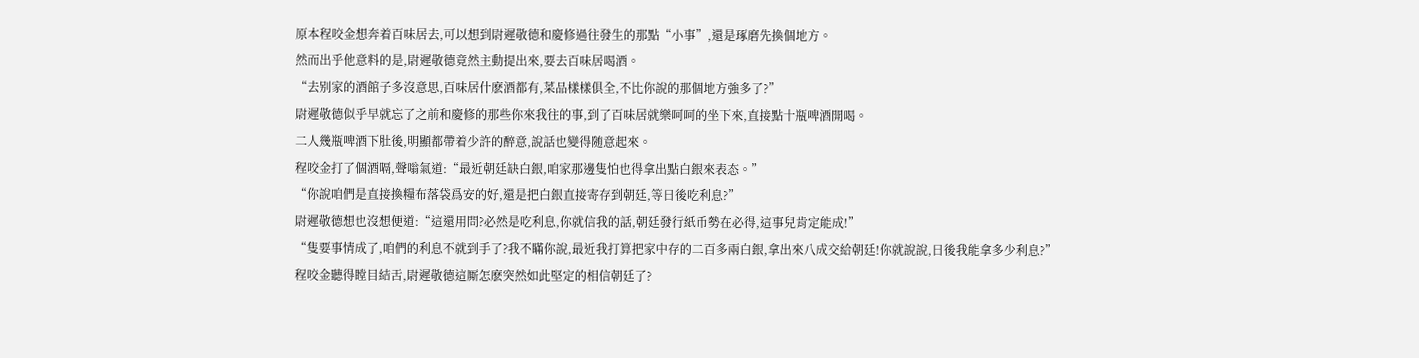原本程咬金想奔着百味居去,可以想到尉遲敬德和慶修過往發生的那點“小事”,還是琢磨先換個地方。
然而出乎他意料的是,尉遲敬德竟然主動提出來,要去百味居喝酒。
“去别家的酒館子多沒意思,百味居什麽酒都有,菜品樣樣俱全,不比你說的那個地方強多了?”
尉遲敬德似乎早就忘了之前和慶修的那些你來我往的事,到了百味居就樂呵呵的坐下來,直接點十瓶啤酒開喝。
二人幾瓶啤酒下肚後,明顯都帶着少許的醉意,說話也變得随意起來。
程咬金打了個酒嗝,聲嗡氣道:“最近朝廷缺白銀,咱家那邊隻怕也得拿出點白銀來表态。”
“你說咱們是直接換糧布落袋爲安的好,還是把白銀直接寄存到朝廷,等日後吃利息?”
尉遲敬德想也沒想便道:“這還用問?必然是吃利息,你就信我的話,朝廷發行紙币勢在必得,這事兒肯定能成!”
“隻要事情成了,咱們的利息不就到手了?我不瞞你說,最近我打算把家中存的二百多兩白銀,拿出來八成交給朝廷!你就說說,日後我能拿多少利息?”
程咬金聽得瞠目結舌,尉遲敬德這厮怎麽突然如此堅定的相信朝廷了?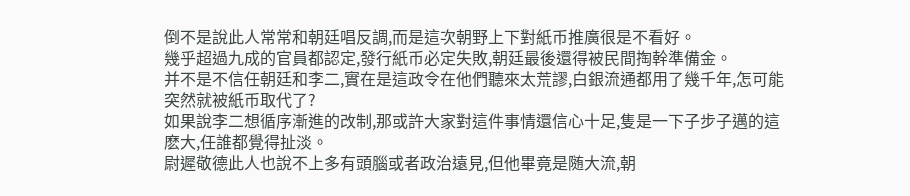倒不是說此人常常和朝廷唱反調,而是這次朝野上下對紙币推廣很是不看好。
幾乎超過九成的官員都認定,發行紙币必定失敗,朝廷最後還得被民間掏幹準備金。
并不是不信任朝廷和李二,實在是這政令在他們聽來太荒謬,白銀流通都用了幾千年,怎可能突然就被紙币取代了?
如果說李二想循序漸進的改制,那或許大家對這件事情還信心十足,隻是一下子步子邁的這麽大,任誰都覺得扯淡。
尉遲敬德此人也說不上多有頭腦或者政治遠見,但他畢竟是随大流,朝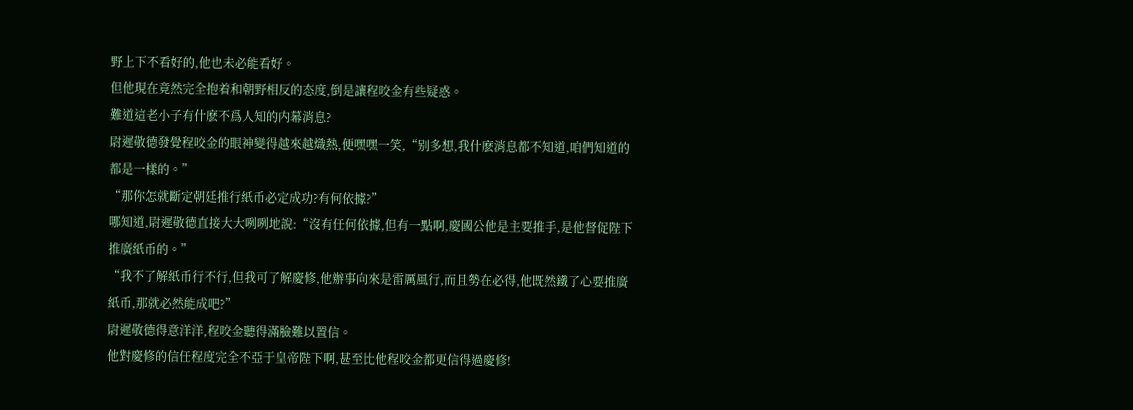野上下不看好的,他也未必能看好。
但他現在竟然完全抱着和朝野相反的态度,倒是讓程咬金有些疑惑。
難道這老小子有什麽不爲人知的内幕消息?
尉遲敬德發覺程咬金的眼神變得越來越熾熱,便嘿嘿一笑,“别多想,我什麽消息都不知道,咱們知道的都是一樣的。”
“那你怎就斷定朝廷推行紙币必定成功?有何依據?”
哪知道,尉遲敬德直接大大咧咧地說:“沒有任何依據,但有一點啊,慶國公他是主要推手,是他督促陛下推廣紙币的。”
“我不了解紙币行不行,但我可了解慶修,他辦事向來是雷厲風行,而且勢在必得,他既然鐵了心要推廣紙币,那就必然能成吧?”
尉遲敬德得意洋洋,程咬金聽得滿臉難以置信。
他對慶修的信任程度完全不亞于皇帝陛下啊,甚至比他程咬金都更信得過慶修!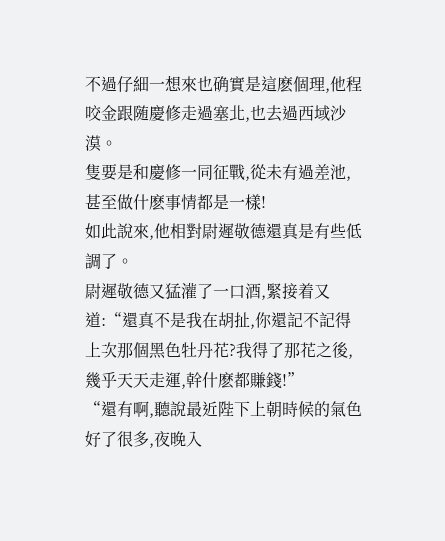不過仔細一想來也确實是這麽個理,他程咬金跟随慶修走過塞北,也去過西域沙漠。
隻要是和慶修一同征戰,從未有過差池,甚至做什麽事情都是一樣!
如此說來,他相對尉遲敬德還真是有些低調了。
尉遲敬德又猛灌了一口酒,緊接着又道:“還真不是我在胡扯,你還記不記得上次那個黑色牡丹花?我得了那花之後,幾乎天天走運,幹什麽都賺錢!”
“還有啊,聽說最近陛下上朝時候的氣色好了很多,夜晚入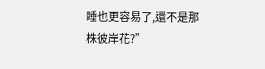睡也更容易了,還不是那株彼岸花?”